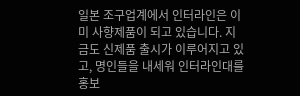일본 조구업계에서 인터라인은 이미 사향제품이 되고 있습니다. 지금도 신제품 출시가 이루어지고 있고, 명인들을 내세워 인터라인대를 홍보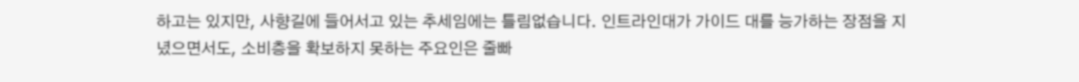하고는 있지만, 사향길에 들어서고 있는 추세임에는 틀림없습니다. 인트라인대가 가이드 대를 능가하는 장점을 지녔으면서도, 소비층을 확보하지 못하는 주요인은 줄빠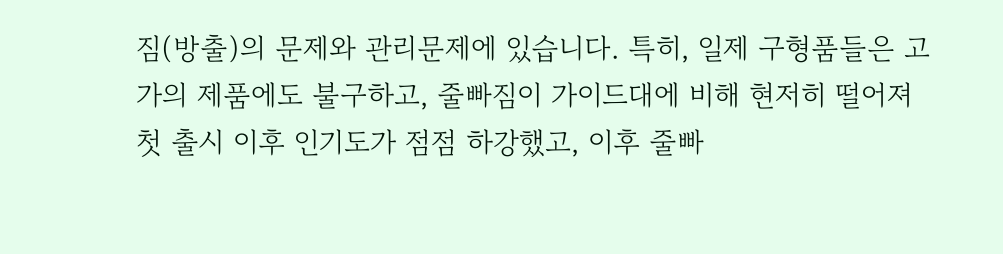짐(방출)의 문제와 관리문제에 있습니다. 특히, 일제 구형품들은 고가의 제품에도 불구하고, 줄빠짐이 가이드대에 비해 현저히 떨어져 첫 출시 이후 인기도가 점점 하강했고, 이후 줄빠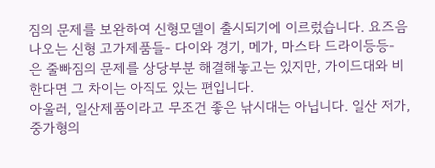짐의 문제를 보완하여 신형모델이 출시되기에 이르렀습니다. 요즈음 나오는 신형 고가제품들- 다이와 경기, 메가, 마스타 드라이등등- 은 줄빠짐의 문제를 상당부분 해결해놓고는 있지만, 가이드대와 비한다면 그 차이는 아직도 있는 편입니다.
아울러, 일산제품이라고 무조건 좋은 낚시대는 아닙니다. 일산 저가, 중가형의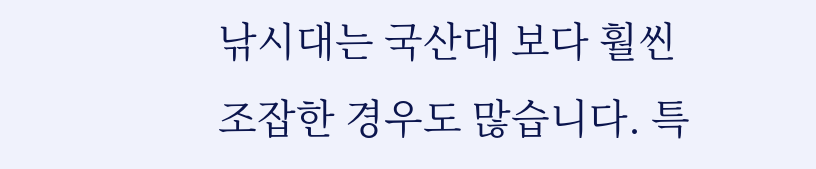낚시대는 국산대 보다 훨씬 조잡한 경우도 많습니다. 특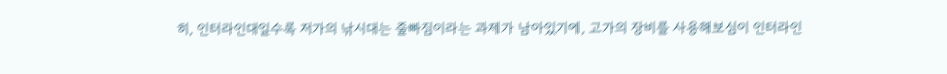히, 인터라인대일수록 저가의 낚시대는 줄빠짐이라는 과제가 남아있기에, 고가의 장비를 사용해보심이 인터라인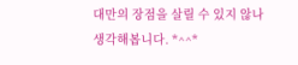대만의 장점을 살릴 수 있지 않나 생각해봅니다. *^^*